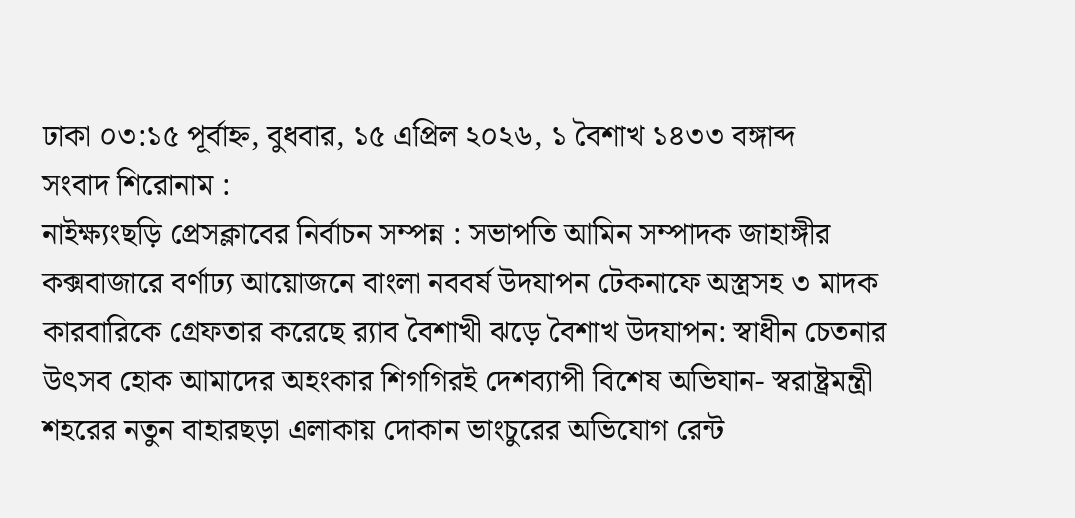ঢাকা ০৩:১৫ পূর্বাহ্ন, বুধবার, ১৫ এপ্রিল ২০২৬, ১ বৈশাখ ১৪৩৩ বঙ্গাব্দ
সংবাদ শিরোনাম :
নাইক্ষ্যংছড়ি প্রেসক্লাবের নির্বাচন সম্পন্ন : সভাপতি আমিন সম্পাদক জাহাঙ্গীর কক্সবাজারে বর্ণাঢ্য আয়োজনে বাংলা নববর্ষ উদযাপন টেকনাফে অস্ত্রসহ ৩ মাদক কারবারিকে গ্রেফতার করেছে র‍্যাব বৈশাখী ঝড়ে বৈশাখ উদযাপন: স্বাধীন চেতনার উৎসব হোক আমাদের অহংকার শিগগিরই দেশব্যাপী বিশেষ অভিযান- স্বরাষ্ট্রমন্ত্রী  শহরের নতুন বাহারছড়া এলাকায় দোকান ভাংচুরের অভিযোগ রেন্ট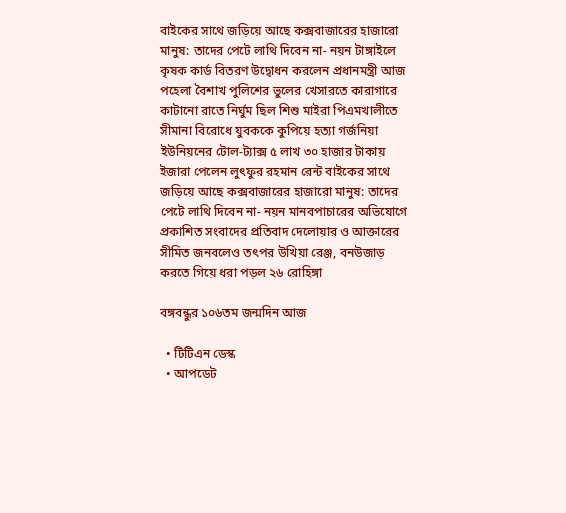বাইকের সাথে জড়িয়ে আছে কক্সবাজারের হাজারো মানুষ: তাদের পেটে লাথি দিবেন না- নয়ন টাঙ্গাইলে কৃষক কার্ড বিতরণ উদ্বোধন করলেন প্রধানমন্ত্রী আজ পহেলা বৈশাখ পুলিশের ভুলের খেসারতে কারাগারে কাটানো রাতে নির্ঘুম ছিল শিশু মাইরা পিএমখালীতে সীমানা বিরোধে যুবককে কুপিয়ে হত্যা গর্জনিয়া ইউনিয়নের টোল-ট্যাক্স ৫ লাখ ৩০ হাজার টাকায় ইজারা পেলেন লুৎফুর রহমান রেন্ট বাইকের সাথে জড়িয়ে আছে কক্সবাজারের হাজারো মানুষ: তাদের পেটে লাথি দিবেন না- নয়ন মানবপাচারের অভিযোগে প্রকাশিত সংবাদের প্রতিবাদ দেলোয়ার ও আক্তারের সীমিত জনবলেও তৎপর উখিয়া রেঞ্জ, বনউজাড় করতে গিয়ে ধরা পড়ল ২৬ রোহিঙ্গা

বঙ্গবন্ধুর ১০৬তম জন্মদিন আজ

  • টিটিএন ডেস্ক
  • আপডেট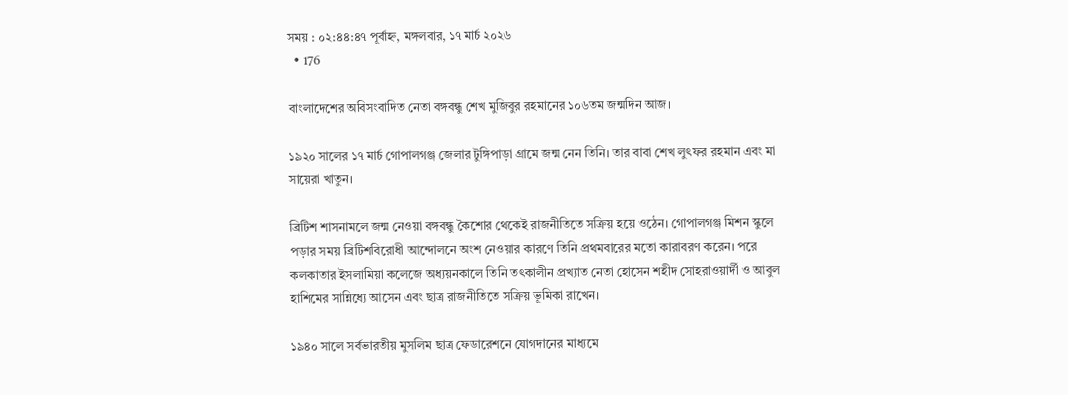সময় : ০২:৪৪:৪৭ পূর্বাহ্ন, মঙ্গলবার, ১৭ মার্চ ২০২৬
  • 176

বাংলাদেশের অবিসংবাদিত নেতা বঙ্গবন্ধু শেখ মুজিবুর রহমানের ১০৬তম জন্মদিন আজ।

১৯২০ সালের ১৭ মার্চ গোপালগঞ্জ জেলার টুঙ্গিপাড়া গ্রামে জন্ম নেন তিনি। তার বাবা শেখ লুৎফর রহমান এবং মা সায়েরা খাতুন।

ব্রিটিশ শাসনামলে জন্ম নেওয়া বঙ্গবন্ধু কৈশোর থেকেই রাজনীতিতে সক্রিয় হয়ে ওঠেন। গোপালগঞ্জ মিশন স্কুলে পড়ার সময় ব্রিটিশবিরোধী আন্দোলনে অংশ নেওয়ার কারণে তিনি প্রথমবারের মতো কারাবরণ করেন। পরে কলকাতার ইসলামিয়া কলেজে অধ্যয়নকালে তিনি তৎকালীন প্রখ্যাত নেতা হোসেন শহীদ সোহরাওয়ার্দী ও আবুল হাশিমের সান্নিধ্যে আসেন এবং ছাত্র রাজনীতিতে সক্রিয় ভূমিকা রাখেন।

১৯৪০ সালে সর্বভারতীয় মুসলিম ছাত্র ফেডারেশনে যোগদানের মাধ্যমে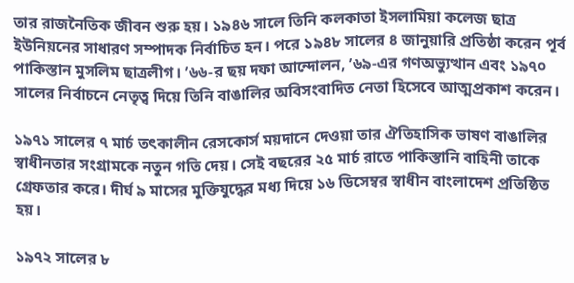তার রাজনৈতিক জীবন শুরু হয়। ১৯৪৬ সালে তিনি কলকাতা ইসলামিয়া কলেজ ছাত্র ইউনিয়নের সাধারণ সম্পাদক নির্বাচিত হন। পরে ১৯৪৮ সালের ৪ জানুয়ারি প্রতিষ্ঠা করেন পূর্ব পাকিস্তান মুসলিম ছাত্রলীগ। ’৬৬-র ছয় দফা আন্দোলন, ’৬৯-এর গণঅভ্যুত্থান এবং ১৯৭০ সালের নির্বাচনে নেতৃত্ব দিয়ে তিনি বাঙালির অবিসংবাদিত নেতা হিসেবে আত্মপ্রকাশ করেন।

১৯৭১ সালের ৭ মার্চ তৎকালীন রেসকোর্স ময়দানে দেওয়া তার ঐতিহাসিক ভাষণ বাঙালির স্বাধীনতার সংগ্রামকে নতুন গতি দেয়। সেই বছরের ২৫ মার্চ রাতে পাকিস্তানি বাহিনী তাকে গ্রেফতার করে। দীর্ঘ ৯ মাসের মুক্তিযুদ্ধের মধ্য দিয়ে ১৬ ডিসেম্বর স্বাধীন বাংলাদেশ প্রতিষ্ঠিত হয়।

১৯৭২ সালের ৮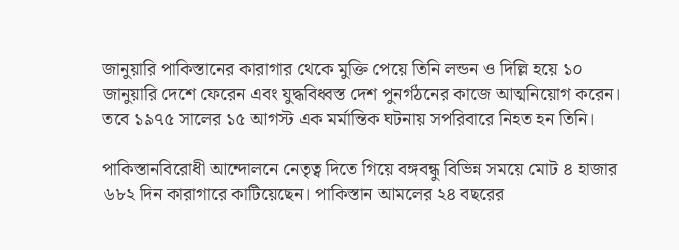জানুয়ারি পাকিস্তানের কারাগার থেকে মুক্তি পেয়ে তিনি লন্ডন ও দিল্লি হয়ে ১০ জানুয়ারি দেশে ফেরেন এবং যুদ্ধবিধ্বস্ত দেশ পুনর্গঠনের কাজে আত্মনিয়োগ করেন। তবে ১৯৭৫ সালের ১৫ আগস্ট এক মর্মান্তিক ঘটনায় সপরিবারে নিহত হন তিনি।

পাকিস্তানবিরোধী আন্দোলনে নেতৃত্ব দিতে গিয়ে বঙ্গবন্ধু বিভিন্ন সময়ে মোট ৪ হাজার ৬৮২ দিন কারাগারে কাটিয়েছেন। পাকিস্তান আমলের ২৪ বছরের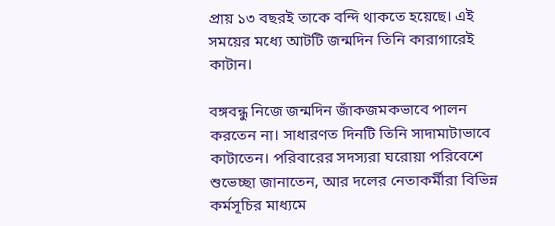প্রায় ১৩ বছরই তাকে বন্দি থাকতে হয়েছে। এই সময়ের মধ্যে আটটি জন্মদিন তিনি কারাগারেই কাটান।

বঙ্গবন্ধু নিজে জন্মদিন জাঁকজমকভাবে পালন করতেন না। সাধারণত দিনটি তিনি সাদামাটাভাবে কাটাতেন। পরিবারের সদস্যরা ঘরোয়া পরিবেশে শুভেচ্ছা জানাতেন, আর দলের নেতাকর্মীরা বিভিন্ন কর্মসূচির মাধ্যমে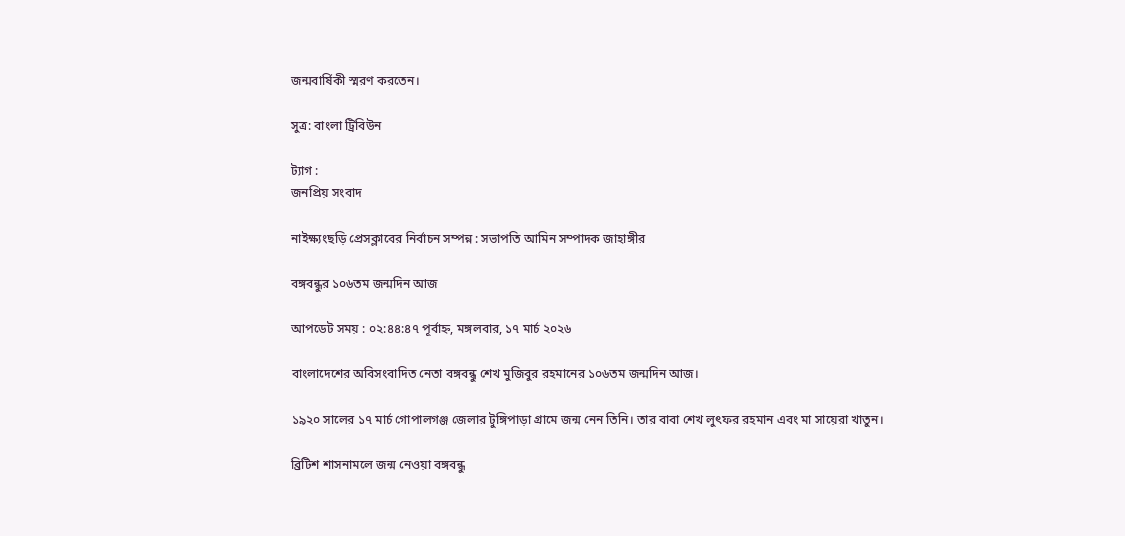জন্মবার্ষিকী স্মরণ করতেন।

সুত্র: বাংলা ট্রিবিউন

ট্যাগ :
জনপ্রিয় সংবাদ

নাইক্ষ্যংছড়ি প্রেসক্লাবের নির্বাচন সম্পন্ন : সভাপতি আমিন সম্পাদক জাহাঙ্গীর

বঙ্গবন্ধুর ১০৬তম জন্মদিন আজ

আপডেট সময় : ০২:৪৪:৪৭ পূর্বাহ্ন, মঙ্গলবার, ১৭ মার্চ ২০২৬

বাংলাদেশের অবিসংবাদিত নেতা বঙ্গবন্ধু শেখ মুজিবুর রহমানের ১০৬তম জন্মদিন আজ।

১৯২০ সালের ১৭ মার্চ গোপালগঞ্জ জেলার টুঙ্গিপাড়া গ্রামে জন্ম নেন তিনি। তার বাবা শেখ লুৎফর রহমান এবং মা সায়েরা খাতুন।

ব্রিটিশ শাসনামলে জন্ম নেওয়া বঙ্গবন্ধু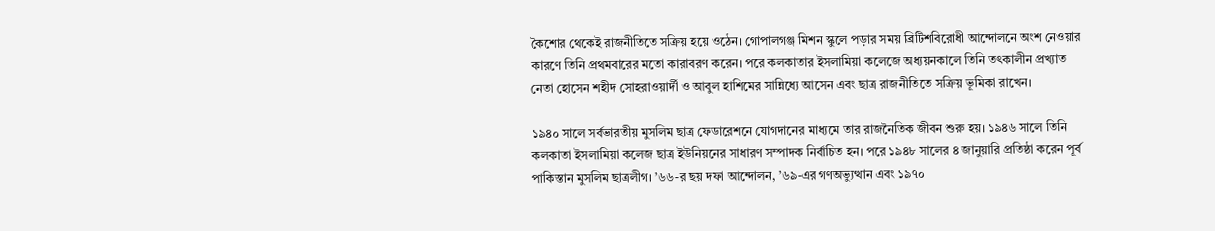কৈশোর থেকেই রাজনীতিতে সক্রিয় হয়ে ওঠেন। গোপালগঞ্জ মিশন স্কুলে পড়ার সময় ব্রিটিশবিরোধী আন্দোলনে অংশ নেওয়ার কারণে তিনি প্রথমবারের মতো কারাবরণ করেন। পরে কলকাতার ইসলামিয়া কলেজে অধ্যয়নকালে তিনি তৎকালীন প্রখ্যাত নেতা হোসেন শহীদ সোহরাওয়ার্দী ও আবুল হাশিমের সান্নিধ্যে আসেন এবং ছাত্র রাজনীতিতে সক্রিয় ভূমিকা রাখেন।

১৯৪০ সালে সর্বভারতীয় মুসলিম ছাত্র ফেডারেশনে যোগদানের মাধ্যমে তার রাজনৈতিক জীবন শুরু হয়। ১৯৪৬ সালে তিনি কলকাতা ইসলামিয়া কলেজ ছাত্র ইউনিয়নের সাধারণ সম্পাদক নির্বাচিত হন। পরে ১৯৪৮ সালের ৪ জানুয়ারি প্রতিষ্ঠা করেন পূর্ব পাকিস্তান মুসলিম ছাত্রলীগ। ’৬৬-র ছয় দফা আন্দোলন, ’৬৯-এর গণঅভ্যুত্থান এবং ১৯৭০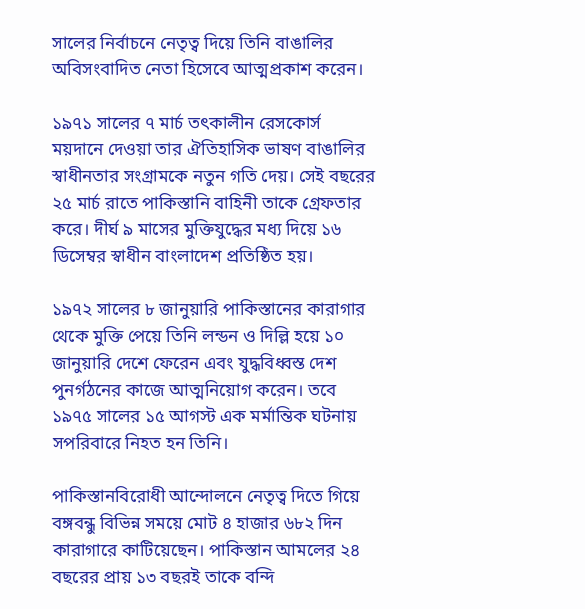সালের নির্বাচনে নেতৃত্ব দিয়ে তিনি বাঙালির অবিসংবাদিত নেতা হিসেবে আত্মপ্রকাশ করেন।

১৯৭১ সালের ৭ মার্চ তৎকালীন রেসকোর্স ময়দানে দেওয়া তার ঐতিহাসিক ভাষণ বাঙালির স্বাধীনতার সংগ্রামকে নতুন গতি দেয়। সেই বছরের ২৫ মার্চ রাতে পাকিস্তানি বাহিনী তাকে গ্রেফতার করে। দীর্ঘ ৯ মাসের মুক্তিযুদ্ধের মধ্য দিয়ে ১৬ ডিসেম্বর স্বাধীন বাংলাদেশ প্রতিষ্ঠিত হয়।

১৯৭২ সালের ৮ জানুয়ারি পাকিস্তানের কারাগার থেকে মুক্তি পেয়ে তিনি লন্ডন ও দিল্লি হয়ে ১০ জানুয়ারি দেশে ফেরেন এবং যুদ্ধবিধ্বস্ত দেশ পুনর্গঠনের কাজে আত্মনিয়োগ করেন। তবে ১৯৭৫ সালের ১৫ আগস্ট এক মর্মান্তিক ঘটনায় সপরিবারে নিহত হন তিনি।

পাকিস্তানবিরোধী আন্দোলনে নেতৃত্ব দিতে গিয়ে বঙ্গবন্ধু বিভিন্ন সময়ে মোট ৪ হাজার ৬৮২ দিন কারাগারে কাটিয়েছেন। পাকিস্তান আমলের ২৪ বছরের প্রায় ১৩ বছরই তাকে বন্দি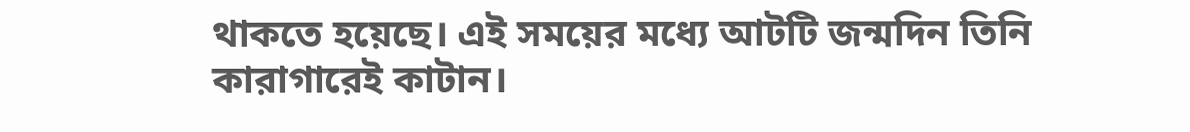থাকতে হয়েছে। এই সময়ের মধ্যে আটটি জন্মদিন তিনি কারাগারেই কাটান।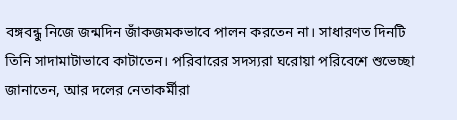বঙ্গবন্ধু নিজে জন্মদিন জাঁকজমকভাবে পালন করতেন না। সাধারণত দিনটি তিনি সাদামাটাভাবে কাটাতেন। পরিবারের সদস্যরা ঘরোয়া পরিবেশে শুভেচ্ছা জানাতেন, আর দলের নেতাকর্মীরা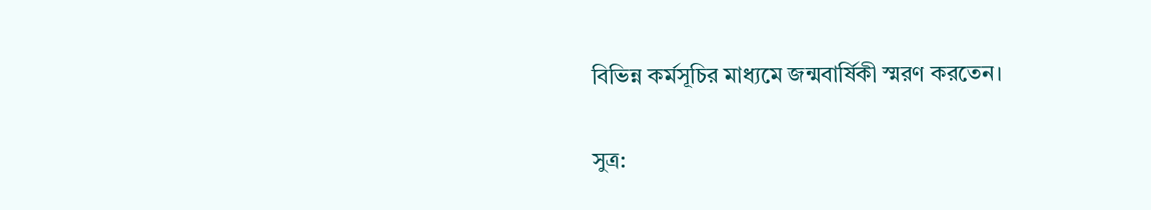বিভিন্ন কর্মসূচির মাধ্যমে জন্মবার্ষিকী স্মরণ করতেন।

সুত্র: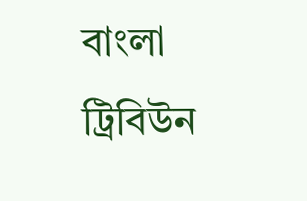বাংলা ট্রিবিউন